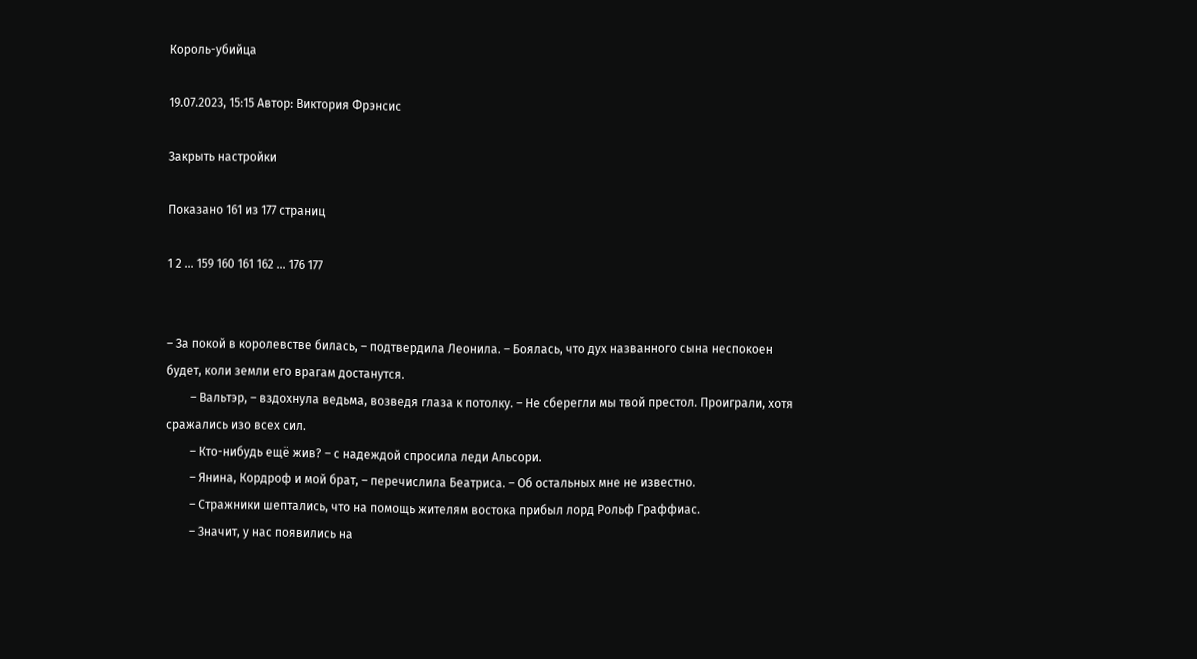Король-убийца

19.07.2023, 15:15 Автор: Виктория Фрэнсис

Закрыть настройки

Показано 161 из 177 страниц

1 2 ... 159 160 161 162 ... 176 177


– За покой в королевстве билась, – подтвердила Леонила. – Боялась, что дух названного сына неспокоен будет, коли земли его врагам достанутся.
        – Вальтэр, – вздохнула ведьма, возведя глаза к потолку. – Не сберегли мы твой престол. Проиграли, хотя сражались изо всех сил.
        – Кто-нибудь ещё жив? – с надеждой спросила леди Альсори.
        – Янина, Кордроф и мой брат, – перечислила Беатриса. – Об остальных мне не известно.
        – Стражники шептались, что на помощь жителям востока прибыл лорд Рольф Граффиас.
        – Значит, у нас появились на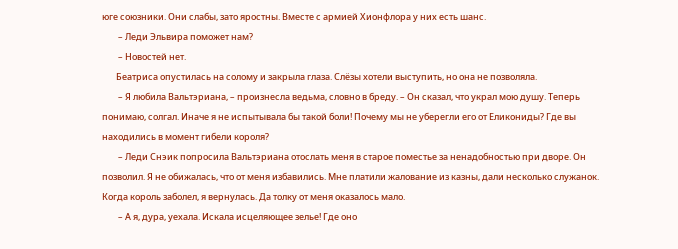юге союзники. Они слабы, зато яростны. Вместе с армией Хионфлора у них есть шанс.
        – Леди Эльвира поможет нам?
        – Новостей нет.
       Беатриса опустилась на солому и закрыла глаза. Слёзы хотели выступить, но она не позволяла.
        – Я любила Вальтэриана, – произнесла ведьма, словно в бреду. – Он сказал, что украл мою душу. Теперь понимаю, солгал. Иначе я не испытывала бы такой боли! Почему мы не уберегли его от Еликониды? Где вы находились в момент гибели короля?
        – Леди Снэик попросила Вальтэриана отослать меня в старое поместье за ненадобностью при дворе. Он позволил. Я не обижалась, что от меня избавились. Мне платили жалование из казны, дали несколько служанок. Когда король заболел, я вернулась. Да толку от меня оказалось мало.
        – А я, дура, уехала. Искала исцеляющее зелье! Где оно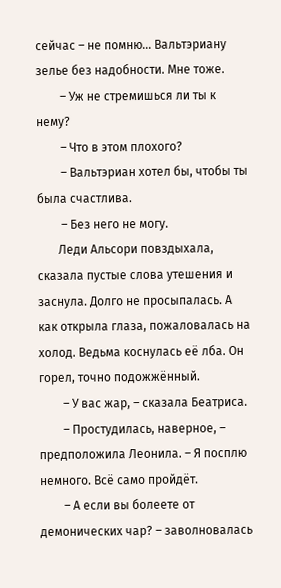сейчас – не помню... Вальтэриану зелье без надобности. Мне тоже.
        – Уж не стремишься ли ты к нему?
        – Что в этом плохого?
        – Вальтэриан хотел бы, чтобы ты была счастлива.
        – Без него не могу.
       Леди Альсори повздыхала, сказала пустые слова утешения и заснула. Долго не просыпалась. А как открыла глаза, пожаловалась на холод. Ведьма коснулась её лба. Он горел, точно подожжённый.
        – У вас жар, – сказала Беатриса.
        – Простудилась, наверное, – предположила Леонила. – Я посплю немного. Всё само пройдёт.
        – А если вы болеете от демонических чар? – заволновалась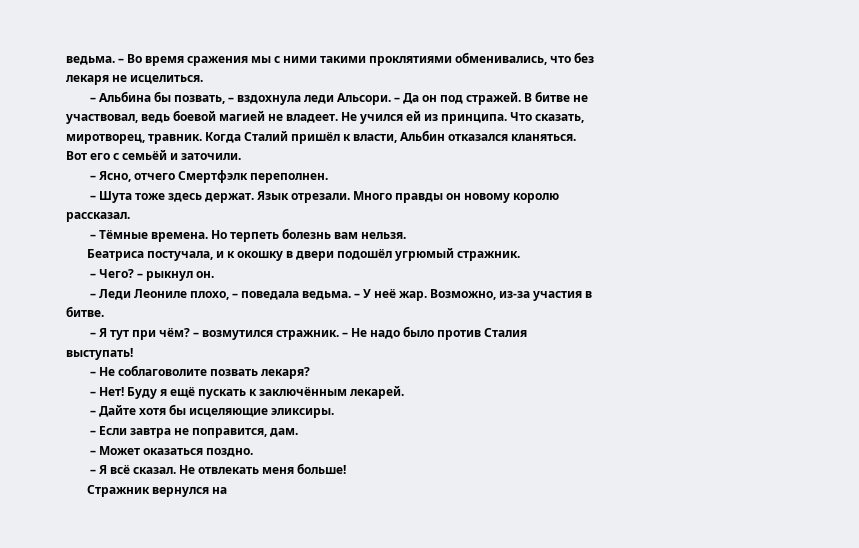ведьма. – Во время сражения мы с ними такими проклятиями обменивались, что без лекаря не исцелиться.
        – Альбина бы позвать, – вздохнула леди Альсори. – Да он под стражей. В битве не участвовал, ведь боевой магией не владеет. Не учился ей из принципа. Что сказать, миротворец, травник. Когда Сталий пришёл к власти, Альбин отказался кланяться. Вот его с семьёй и заточили.
        – Ясно, отчего Смертфэлк переполнен.
        – Шута тоже здесь держат. Язык отрезали. Много правды он новому королю рассказал.
        – Тёмные времена. Но терпеть болезнь вам нельзя.
       Беатриса постучала, и к окошку в двери подошёл угрюмый стражник.
        – Чего? – рыкнул он.
        – Леди Леониле плохо, – поведала ведьма. – У неё жар. Возможно, из-за участия в битве.
        – Я тут при чём? – возмутился стражник. – Не надо было против Сталия выступать!
        – Не соблаговолите позвать лекаря?
        – Нет! Буду я ещё пускать к заключённым лекарей.
        – Дайте хотя бы исцеляющие эликсиры.
        – Если завтра не поправится, дам.
        – Может оказаться поздно.
        – Я всё сказал. Не отвлекать меня больше!
       Стражник вернулся на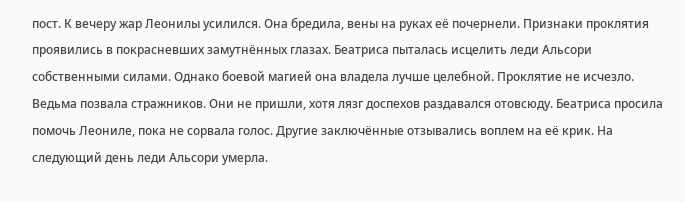пост. К вечеру жар Леонилы усилился. Она бредила, вены на руках её почернели. Признаки проклятия проявились в покрасневших замутнённых глазах. Беатриса пыталась исцелить леди Альсори собственными силами. Однако боевой магией она владела лучше целебной. Проклятие не исчезло. Ведьма позвала стражников. Они не пришли, хотя лязг доспехов раздавался отовсюду. Беатриса просила помочь Леониле, пока не сорвала голос. Другие заключённые отзывались воплем на её крик. На следующий день леди Альсори умерла.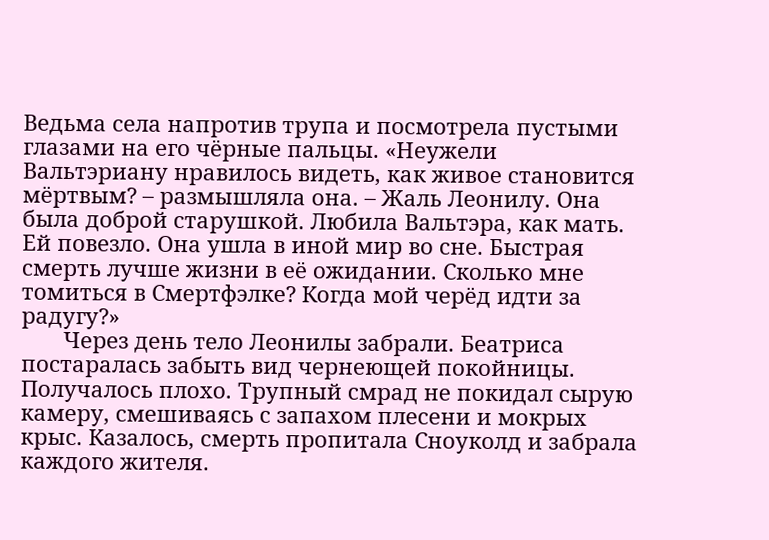Ведьма села напротив трупа и посмотрела пустыми глазами на его чёрные пальцы. «Неужели Вальтэриану нравилось видеть, как живое становится мёртвым? – размышляла она. – Жаль Леонилу. Она была доброй старушкой. Любила Вальтэра, как мать. Ей повезло. Она ушла в иной мир во сне. Быстрая смерть лучше жизни в её ожидании. Сколько мне томиться в Смертфэлке? Когда мой черёд идти за радугу?»
       Через день тело Леонилы забрали. Беатриса постаралась забыть вид чернеющей покойницы. Получалось плохо. Трупный смрад не покидал сырую камеру, смешиваясь с запахом плесени и мокрых крыс. Казалось, смерть пропитала Сноуколд и забрала каждого жителя.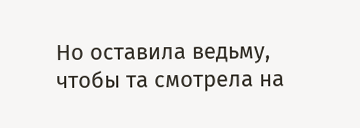Но оставила ведьму, чтобы та смотрела на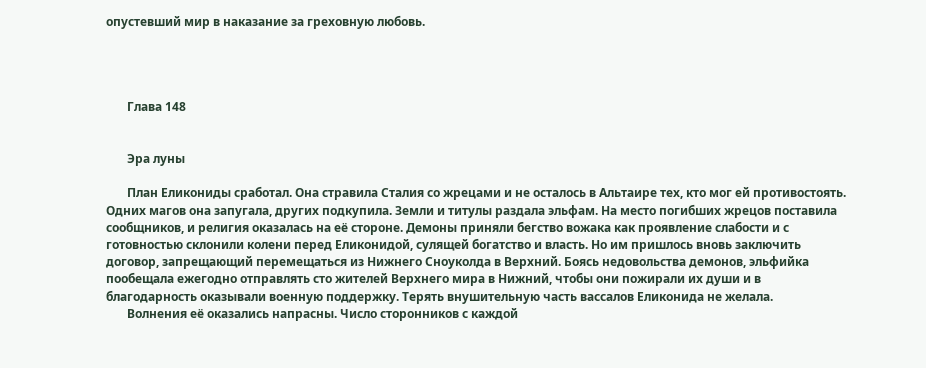опустевший мир в наказание за греховную любовь.




       Глава 148


       Эра луны

       План Еликониды сработал. Она стравила Сталия со жрецами и не осталось в Альтаире тех, кто мог ей противостоять. Одних магов она запугала, других подкупила. Земли и титулы раздала эльфам. На место погибших жрецов поставила сообщников, и религия оказалась на её стороне. Демоны приняли бегство вожака как проявление слабости и с готовностью склонили колени перед Еликонидой, сулящей богатство и власть. Но им пришлось вновь заключить договор, запрещающий перемещаться из Нижнего Сноуколда в Верхний. Боясь недовольства демонов, эльфийка пообещала ежегодно отправлять сто жителей Верхнего мира в Нижний, чтобы они пожирали их души и в благодарность оказывали военную поддержку. Терять внушительную часть вассалов Еликонида не желала.
       Волнения её оказались напрасны. Число сторонников с каждой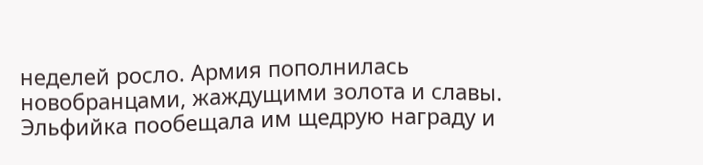неделей росло. Армия пополнилась новобранцами, жаждущими золота и славы. Эльфийка пообещала им щедрую награду и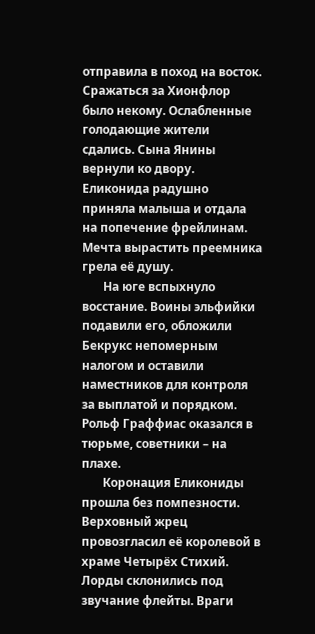отправила в поход на восток. Сражаться за Хионфлор было некому. Ослабленные голодающие жители сдались. Сына Янины вернули ко двору. Еликонида радушно приняла малыша и отдала на попечение фрейлинам. Мечта вырастить преемника грела её душу.
       На юге вспыхнуло восстание. Воины эльфийки подавили его, обложили Бекрукс непомерным налогом и оставили наместников для контроля за выплатой и порядком. Рольф Граффиас оказался в тюрьме, советники – на плахе.
       Коронация Еликониды прошла без помпезности. Верховный жрец провозгласил её королевой в храме Четырёх Стихий. Лорды склонились под звучание флейты. Враги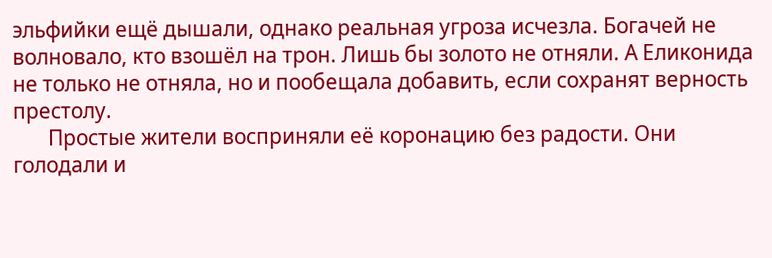эльфийки ещё дышали, однако реальная угроза исчезла. Богачей не волновало, кто взошёл на трон. Лишь бы золото не отняли. А Еликонида не только не отняла, но и пообещала добавить, если сохранят верность престолу.
       Простые жители восприняли её коронацию без радости. Они голодали и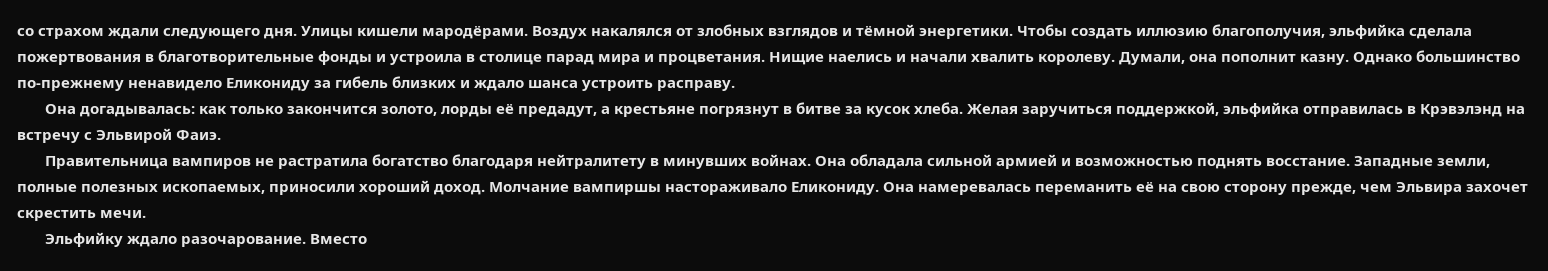со страхом ждали следующего дня. Улицы кишели мародёрами. Воздух накалялся от злобных взглядов и тёмной энергетики. Чтобы создать иллюзию благополучия, эльфийка сделала пожертвования в благотворительные фонды и устроила в столице парад мира и процветания. Нищие наелись и начали хвалить королеву. Думали, она пополнит казну. Однако большинство по-прежнему ненавидело Еликониду за гибель близких и ждало шанса устроить расправу.
       Она догадывалась: как только закончится золото, лорды её предадут, а крестьяне погрязнут в битве за кусок хлеба. Желая заручиться поддержкой, эльфийка отправилась в Крэвэлэнд на встречу с Эльвирой Фаиэ.
       Правительница вампиров не растратила богатство благодаря нейтралитету в минувших войнах. Она обладала сильной армией и возможностью поднять восстание. Западные земли, полные полезных ископаемых, приносили хороший доход. Молчание вампиршы настораживало Еликониду. Она намеревалась переманить её на свою сторону прежде, чем Эльвира захочет скрестить мечи.
       Эльфийку ждало разочарование. Вместо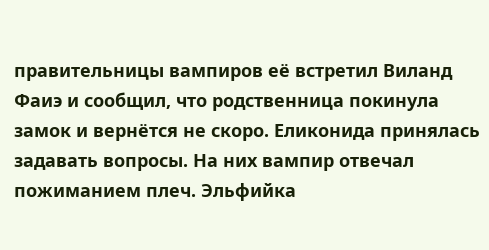правительницы вампиров её встретил Виланд Фаиэ и сообщил, что родственница покинула замок и вернётся не скоро. Еликонида принялась задавать вопросы. На них вампир отвечал пожиманием плеч. Эльфийка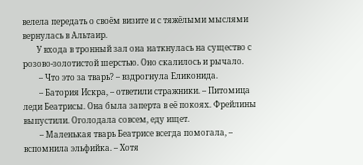велела передать о своём визите и с тяжёлыми мыслями вернулась в Альтаир.
       У входа в тронный зал она наткнулась на существо с розово-золотистой шерстью. Оно скалилось и рычало.
        – Что это за тварь? – вздрогнула Еликонида.
        – Батория Искра, – ответили стражники. – Питомица леди Беатрисы. Она была заперта в её покоях. Фрейлины выпустили. Оголодала совсем, еду ищет.
        – Маленькая тварь Беатрисе всегда помогала, – вспомнила эльфийка. – Хотя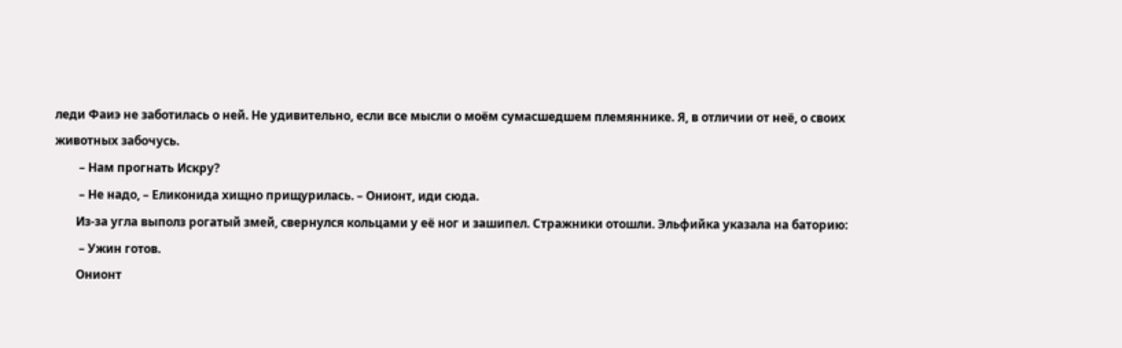леди Фаиэ не заботилась о ней. Не удивительно, если все мысли о моём сумасшедшем племяннике. Я, в отличии от неё, о своих животных забочусь.
        – Нам прогнать Искру?
        – Не надо, – Еликонида хищно прищурилась. – Онионт, иди сюда.
       Из-за угла выполз рогатый змей, свернулся кольцами у её ног и зашипел. Стражники отошли. Эльфийка указала на баторию:
        – Ужин готов.
       Онионт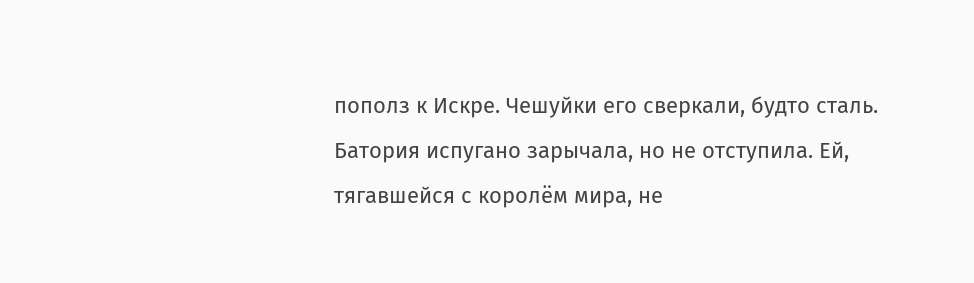пополз к Искре. Чешуйки его сверкали, будто сталь. Батория испугано зарычала, но не отступила. Ей, тягавшейся с королём мира, не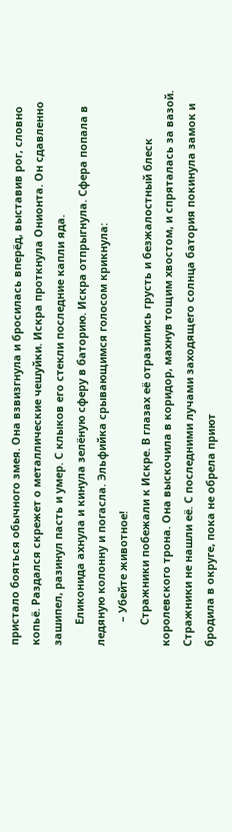пристало бояться обычного змея. Она взвизгнула и бросилась вперёд, выставив рог, словно копьё. Раздался скрежет о металлические чешуйки. Искра проткнула Онионта. Он сдавленно зашипел, разинул пасть и умер. С клыков его стекли последние капли яда.
       Еликонида ахнула и кинула зелёную сферу в баторию. Искра отпрыгнула. Сфера попала в ледяную колонну и погасла. Эльфийка срывающимся голосом крикнула:
        – Убейте животное!
       Стражники побежали к Искре. В глазах её отразились грусть и безжалостный блеск королевского трона. Она выскочила в коридор, махнув тощим хвостом, и спряталась за вазой. Стражники не нашли её. С последними лучами заходящего солнца батория покинула замок и бродила в округе, пока не обрела приют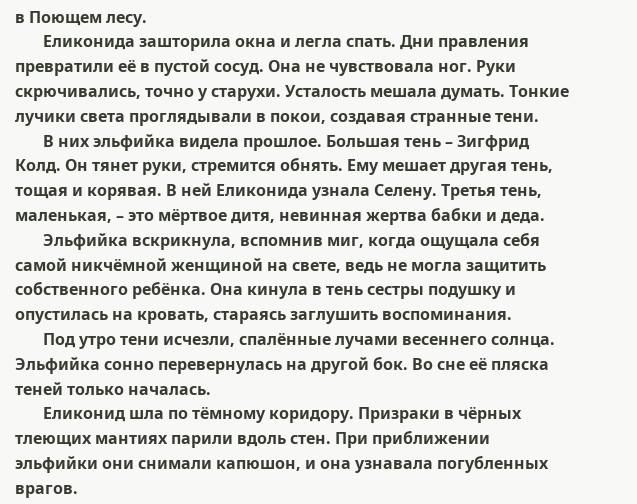в Поющем лесу.
       Еликонида зашторила окна и легла спать. Дни правления превратили её в пустой сосуд. Она не чувствовала ног. Руки скрючивались, точно у старухи. Усталость мешала думать. Тонкие лучики света проглядывали в покои, создавая странные тени.
       В них эльфийка видела прошлое. Большая тень – Зигфрид Колд. Он тянет руки, стремится обнять. Ему мешает другая тень, тощая и корявая. В ней Еликонида узнала Селену. Третья тень, маленькая, – это мёртвое дитя, невинная жертва бабки и деда.
       Эльфийка вскрикнула, вспомнив миг, когда ощущала себя самой никчёмной женщиной на свете, ведь не могла защитить собственного ребёнка. Она кинула в тень сестры подушку и опустилась на кровать, стараясь заглушить воспоминания.
       Под утро тени исчезли, спалённые лучами весеннего солнца. Эльфийка сонно перевернулась на другой бок. Во сне её пляска теней только началась.
       Еликонид шла по тёмному коридору. Призраки в чёрных тлеющих мантиях парили вдоль стен. При приближении эльфийки они снимали капюшон, и она узнавала погубленных врагов.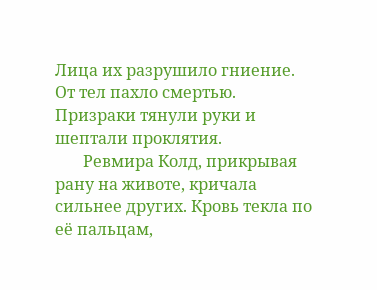Лица их разрушило гниение. От тел пахло смертью. Призраки тянули руки и шептали проклятия.
       Ревмира Колд, прикрывая рану на животе, кричала сильнее других. Кровь текла по её пальцам,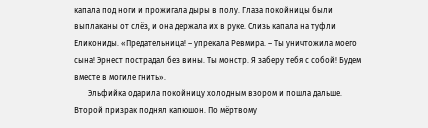капала под ноги и прожигала дыры в полу. Глаза покойницы были выплаканы от слёз, и она держала их в руке. Слизь капала на туфли Еликониды. «Предательница! – упрекала Ревмира. – Ты уничтожила моего сына! Эрнест пострадал без вины. Ты монстр. Я заберу тебя с собой! Будем вместе в могиле гнить».
       Эльфийка одарила покойницу холодным взором и пошла дальше. Второй призрак поднял капюшон. По мёртвому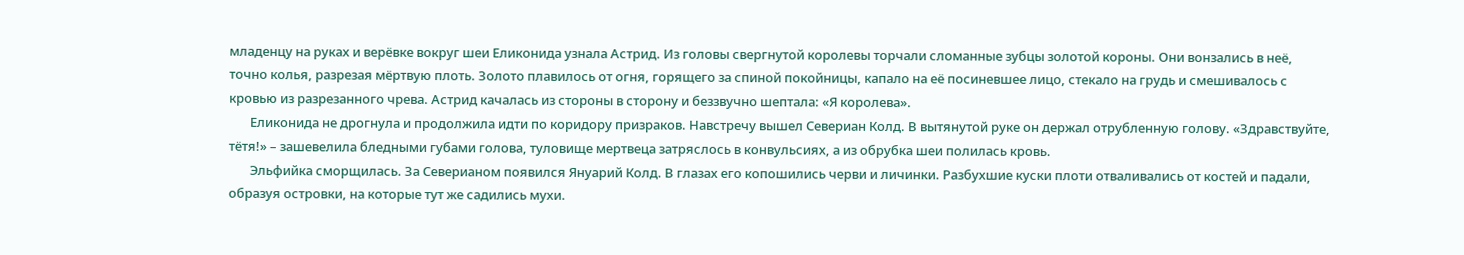младенцу на руках и верёвке вокруг шеи Еликонида узнала Астрид. Из головы свергнутой королевы торчали сломанные зубцы золотой короны. Они вонзались в неё, точно колья, разрезая мёртвую плоть. Золото плавилось от огня, горящего за спиной покойницы, капало на её посиневшее лицо, стекало на грудь и смешивалось с кровью из разрезанного чрева. Астрид качалась из стороны в сторону и беззвучно шептала: «Я королева».
       Еликонида не дрогнула и продолжила идти по коридору призраков. Навстречу вышел Севериан Колд. В вытянутой руке он держал отрубленную голову. «Здравствуйте, тётя!» – зашевелила бледными губами голова, туловище мертвеца затряслось в конвульсиях, а из обрубка шеи полилась кровь.
       Эльфийка сморщилась. За Северианом появился Януарий Колд. В глазах его копошились черви и личинки. Разбухшие куски плоти отваливались от костей и падали, образуя островки, на которые тут же садились мухи.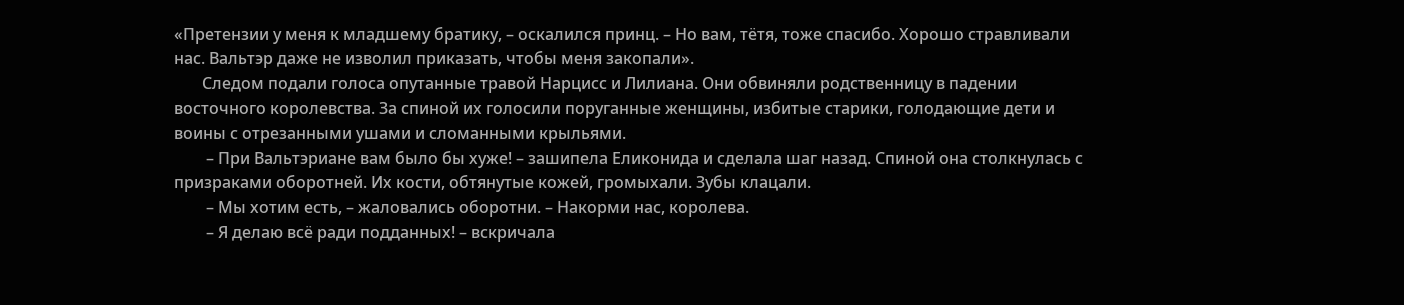«Претензии у меня к младшему братику, – оскалился принц. – Но вам, тётя, тоже спасибо. Хорошо стравливали нас. Вальтэр даже не изволил приказать, чтобы меня закопали».
       Следом подали голоса опутанные травой Нарцисс и Лилиана. Они обвиняли родственницу в падении восточного королевства. За спиной их голосили поруганные женщины, избитые старики, голодающие дети и воины с отрезанными ушами и сломанными крыльями.
        – При Вальтэриане вам было бы хуже! – зашипела Еликонида и сделала шаг назад. Спиной она столкнулась с призраками оборотней. Их кости, обтянутые кожей, громыхали. Зубы клацали.
        – Мы хотим есть, – жаловались оборотни. – Накорми нас, королева.
        – Я делаю всё ради подданных! – вскричала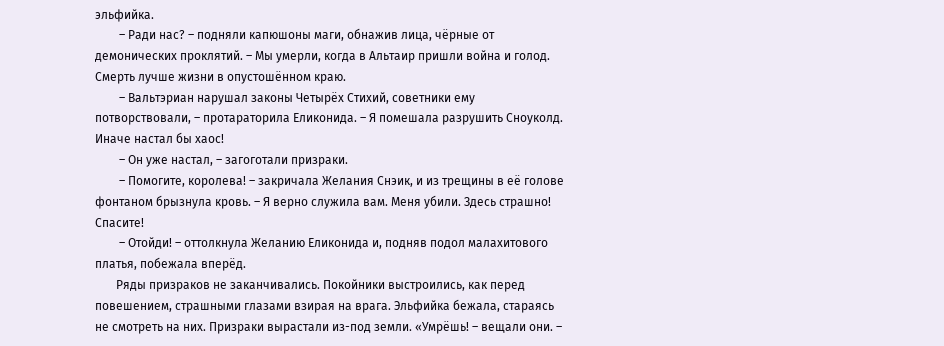эльфийка.
        – Ради нас? – подняли капюшоны маги, обнажив лица, чёрные от демонических проклятий. – Мы умерли, когда в Альтаир пришли война и голод. Смерть лучше жизни в опустошённом краю.
        – Вальтэриан нарушал законы Четырёх Стихий, советники ему потворствовали, – протараторила Еликонида. – Я помешала разрушить Сноуколд. Иначе настал бы хаос!
        – Он уже настал, – загоготали призраки.
        – Помогите, королева! – закричала Желания Снэик, и из трещины в её голове фонтаном брызнула кровь. – Я верно служила вам. Меня убили. Здесь страшно! Спасите!
        – Отойди! – оттолкнула Желанию Еликонида и, подняв подол малахитового платья, побежала вперёд.
       Ряды призраков не заканчивались. Покойники выстроились, как перед повешением, страшными глазами взирая на врага. Эльфийка бежала, стараясь не смотреть на них. Призраки вырастали из-под земли. «Умрёшь! – вещали они. –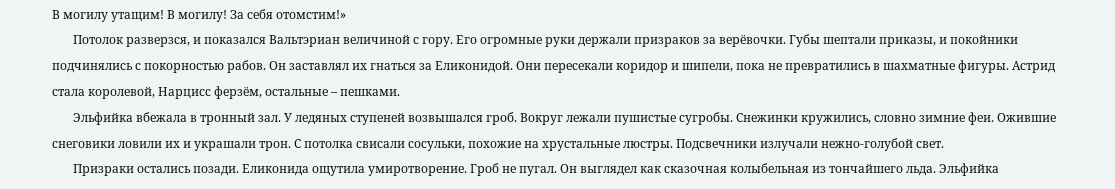В могилу утащим! В могилу! За себя отомстим!»
       Потолок разверзся, и показался Вальтэриан величиной с гору. Его огромные руки держали призраков за верёвочки. Губы шептали приказы, и покойники подчинялись с покорностью рабов. Он заставлял их гнаться за Еликонидой. Они пересекали коридор и шипели, пока не превратились в шахматные фигуры. Астрид стала королевой, Нарцисс ферзём, остальные – пешками.
       Эльфийка вбежала в тронный зал. У ледяных ступеней возвышался гроб. Вокруг лежали пушистые сугробы. Снежинки кружились, словно зимние феи. Ожившие снеговики ловили их и украшали трон. С потолка свисали сосульки, похожие на хрустальные люстры. Подсвечники излучали нежно-голубой свет.
       Призраки остались позади. Еликонида ощутила умиротворение. Гроб не пугал. Он выглядел как сказочная колыбельная из тончайшего льда. Эльфийка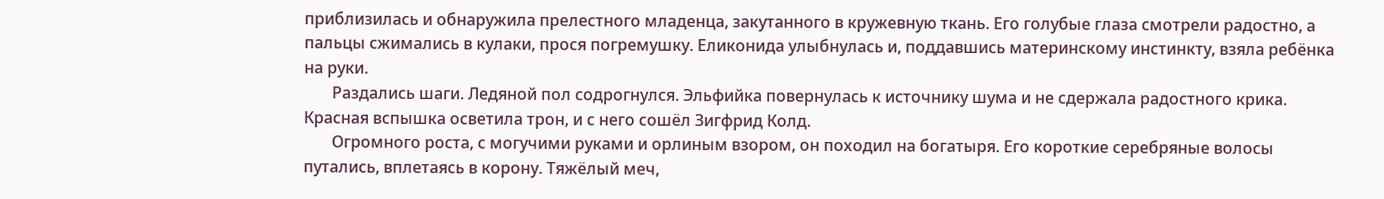приблизилась и обнаружила прелестного младенца, закутанного в кружевную ткань. Его голубые глаза смотрели радостно, а пальцы сжимались в кулаки, прося погремушку. Еликонида улыбнулась и, поддавшись материнскому инстинкту, взяла ребёнка на руки.
       Раздались шаги. Ледяной пол содрогнулся. Эльфийка повернулась к источнику шума и не сдержала радостного крика. Красная вспышка осветила трон, и с него сошёл Зигфрид Колд.
       Огромного роста, с могучими руками и орлиным взором, он походил на богатыря. Его короткие серебряные волосы путались, вплетаясь в корону. Тяжёлый меч,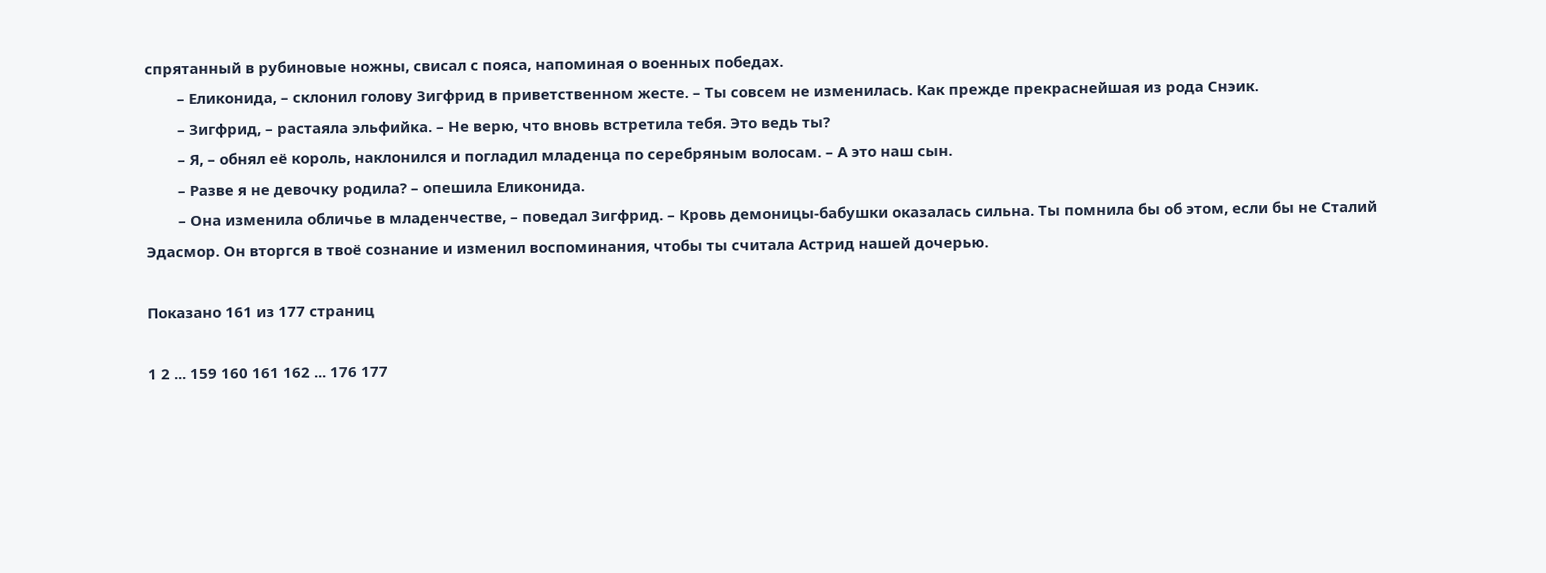спрятанный в рубиновые ножны, свисал с пояса, напоминая о военных победах.
        – Еликонида, – склонил голову Зигфрид в приветственном жесте. – Ты совсем не изменилась. Как прежде прекраснейшая из рода Снэик.
        – Зигфрид, – растаяла эльфийка. – Не верю, что вновь встретила тебя. Это ведь ты?
        – Я, – обнял её король, наклонился и погладил младенца по серебряным волосам. – А это наш сын.
        – Разве я не девочку родила? – опешила Еликонида.
        – Она изменила обличье в младенчестве, – поведал Зигфрид. – Кровь демоницы-бабушки оказалась сильна. Ты помнила бы об этом, если бы не Сталий Эдасмор. Он вторгся в твоё сознание и изменил воспоминания, чтобы ты считала Астрид нашей дочерью.

Показано 161 из 177 страниц

1 2 ... 159 160 161 162 ... 176 177